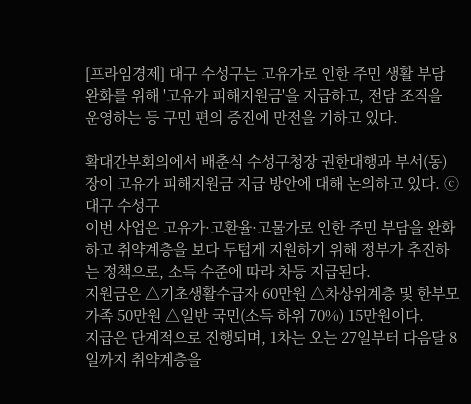[프라임경제] 대구 수성구는 고유가로 인한 주민 생활 부담 완화를 위해 '고유가 피해지원금'을 지급하고, 전담 조직을 운영하는 등 구민 편의 증진에 만전을 기하고 있다.

확대간부회의에서 배춘식 수성구청장 권한대행과 부서(동)장이 고유가 피해지원금 지급 방안에 대해 논의하고 있다. ⓒ 대구 수성구
이번 사업은 고유가·고환율·고물가로 인한 주민 부담을 완화하고 취약계층을 보다 두텁게 지원하기 위해 정부가 추진하는 정책으로, 소득 수준에 따라 차등 지급된다.
지원금은 △기초생활수급자 60만원 △차상위계층 및 한부모가족 50만원 △일반 국민(소득 하위 70%) 15만원이다.
지급은 단계적으로 진행되며, 1차는 오는 27일부터 다음달 8일까지 취약계층을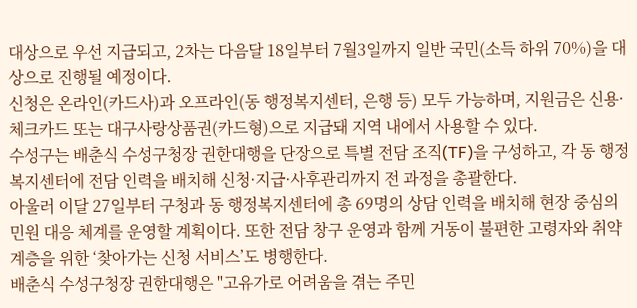대상으로 우선 지급되고, 2차는 다음달 18일부터 7월3일까지 일반 국민(소득 하위 70%)을 대상으로 진행될 예정이다.
신청은 온라인(카드사)과 오프라인(동 행정복지센터, 은행 등) 모두 가능하며, 지원금은 신용·체크카드 또는 대구사랑상품권(카드형)으로 지급돼 지역 내에서 사용할 수 있다.
수성구는 배춘식 수성구청장 권한대행을 단장으로 특별 전담 조직(TF)을 구성하고, 각 동 행정복지센터에 전담 인력을 배치해 신청·지급·사후관리까지 전 과정을 총괄한다.
아울러 이달 27일부터 구청과 동 행정복지센터에 총 69명의 상담 인력을 배치해 현장 중심의 민원 대응 체계를 운영할 계획이다. 또한 전담 창구 운영과 함께 거동이 불편한 고령자와 취약계층을 위한 ‘찾아가는 신청 서비스’도 병행한다.
배춘식 수성구청장 권한대행은 "고유가로 어려움을 겪는 주민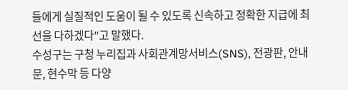들에게 실질적인 도움이 될 수 있도록 신속하고 정확한 지급에 최선을 다하겠다"고 말했다.
수성구는 구청 누리집과 사회관계망서비스(SNS), 전광판, 안내문, 현수막 등 다양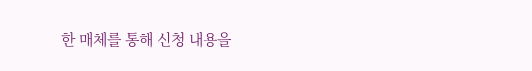한 매체를 통해 신청 내용을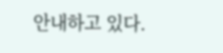안내하고 있다.